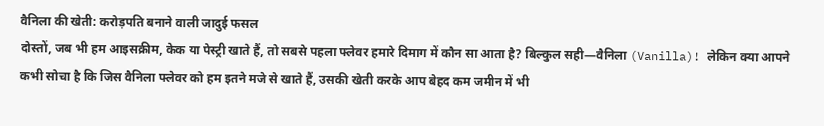वैनिला की खेती: करोड़पति बनाने वाली जादुई फसल
दोस्तों, जब भी हम आइसक्रीम, केक या पेस्ट्री खाते हैं, तो सबसे पहला फ्लेवर हमारे दिमाग में कौन सा आता है? बिल्कुल सही—वैनिला (Vanilla)! लेकिन क्या आपने कभी सोचा है कि जिस वैनिला फ्लेवर को हम इतने मजे से खाते हैं, उसकी खेती करके आप बेहद कम जमीन में भी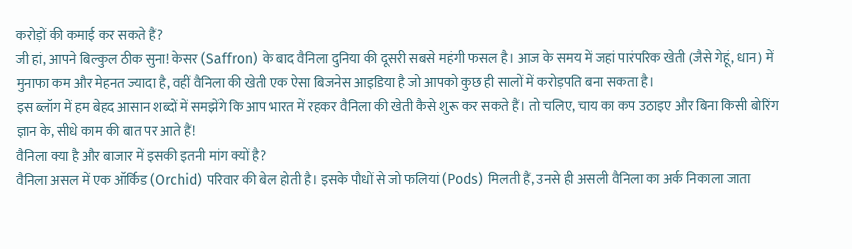करोड़ों की कमाई कर सकते हैं?
जी हां, आपने बिल्कुल ठीक सुना! केसर (Saffron) के बाद वैनिला दुनिया की दूसरी सबसे महंगी फसल है। आज के समय में जहां पारंपरिक खेती (जैसे गेहूं, धान) में मुनाफा कम और मेहनत ज्यादा है, वहीं वैनिला की खेती एक ऐसा बिजनेस आइडिया है जो आपको कुछ ही सालों में करोड़पति बना सकता है।
इस ब्लॉग में हम बेहद आसान शब्दों में समझेंगे कि आप भारत में रहकर वैनिला की खेती कैसे शुरू कर सकते हैं। तो चलिए, चाय का कप उठाइए और बिना किसी बोरिंग ज्ञान के, सीधे काम की बात पर आते हैं!
वैनिला क्या है और बाजार में इसकी इतनी मांग क्यों है?
वैनिला असल में एक ऑर्किड (Orchid) परिवार की बेल होती है। इसके पौधों से जो फलियां (Pods) मिलती हैं, उनसे ही असली वैनिला का अर्क निकाला जाता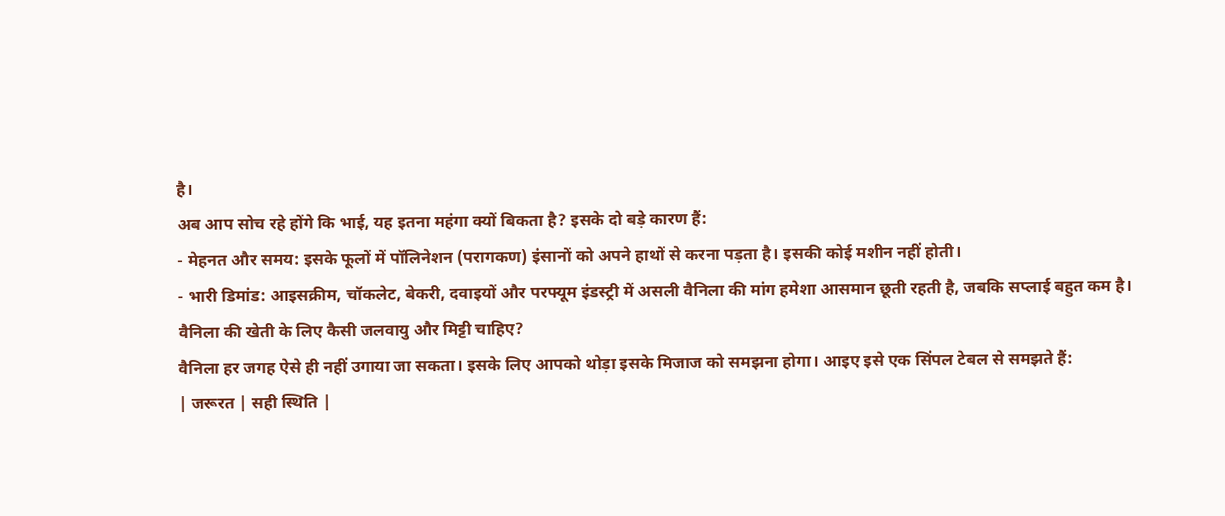है।
अब आप सोच रहे होंगे कि भाई, यह इतना महंगा क्यों बिकता है? इसके दो बड़े कारण हैं:
- मेहनत और समय: इसके फूलों में पॉलिनेशन (परागकण) इंसानों को अपने हाथों से करना पड़ता है। इसकी कोई मशीन नहीं होती।
- भारी डिमांड: आइसक्रीम, चॉकलेट, बेकरी, दवाइयों और परफ्यूम इंडस्ट्री में असली वैनिला की मांग हमेशा आसमान छूती रहती है, जबकि सप्लाई बहुत कम है।
वैनिला की खेती के लिए कैसी जलवायु और मिट्टी चाहिए?
वैनिला हर जगह ऐसे ही नहीं उगाया जा सकता। इसके लिए आपको थोड़ा इसके मिजाज को समझना होगा। आइए इसे एक सिंपल टेबल से समझते हैं:
| जरूरत | सही स्थिति |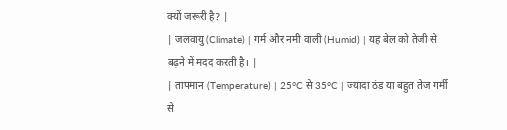क्यों जरूरी है? |
| जलवायु (Climate) | गर्म और नमी वाली (Humid) | यह बेल को तेजी से बढ़ने में मदद करती है। |
| तापमान (Temperature) | 25°C से 35°C | ज्यादा ठंड या बहुत तेज गर्मी से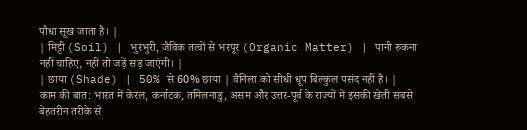पौधा सूख जाता है। |
| मिट्टी (Soil) | भुरभुरी, जैविक तत्वों से भरपूर (Organic Matter) | पानी रुकना नहीं चाहिए, नहीं तो जड़ें सड़ जाएंगी। |
| छाया (Shade) | 50% से 60% छाया | वैनिला को सीधी धूप बिल्कुल पसंद नहीं है। |
काम की बात: भारत में केरल, कर्नाटक, तमिलनाडु, असम और उत्तर-पूर्व के राज्यों में इसकी खेती सबसे बेहतरीन तरीके से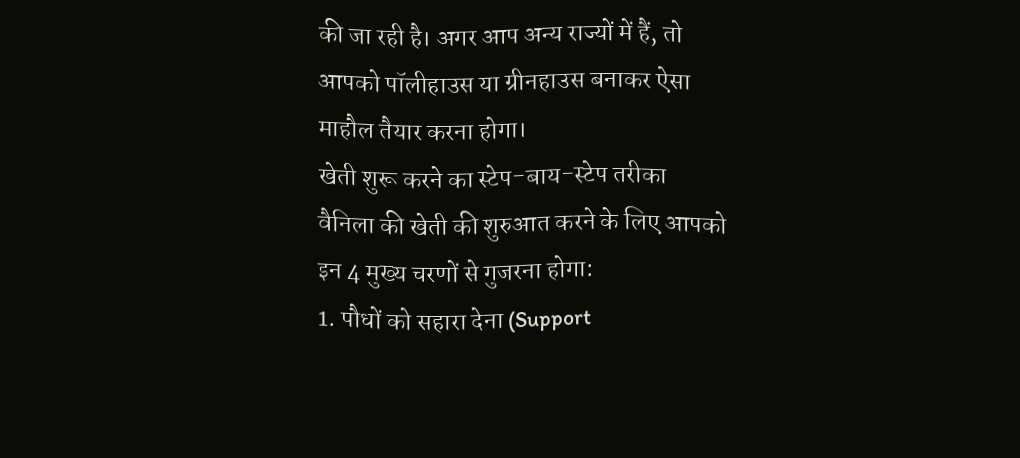की जा रही है। अगर आप अन्य राज्यों में हैं, तो आपको पॉलीहाउस या ग्रीनहाउस बनाकर ऐसा माहौल तैयार करना होगा।
खेती शुरू करने का स्टेप-बाय-स्टेप तरीका
वैनिला की खेती की शुरुआत करने के लिए आपको इन 4 मुख्य चरणों से गुजरना होगा:
1. पौधों को सहारा देना (Support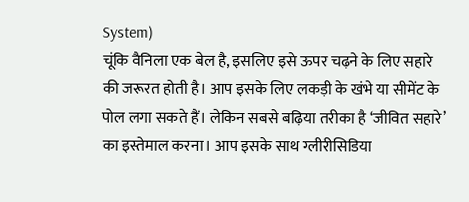System)
चूंकि वैनिला एक बेल है, इसलिए इसे ऊपर चढ़ने के लिए सहारे की जरूरत होती है। आप इसके लिए लकड़ी के खंभे या सीमेंट के पोल लगा सकते हैं। लेकिन सबसे बढ़िया तरीका है ‘जीवित सहारे’ का इस्तेमाल करना। आप इसके साथ ग्लीरीसिडिया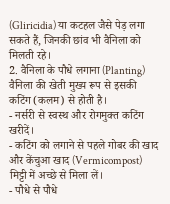(Gliricidia) या कटहल जैसे पेड़ लगा सकते हैं, जिनकी छांव भी वैनिला को मिलती रहे।
2. वैनिला के पौधे लगाना (Planting)
वैनिला की खेती मुख्य रूप से इसकी कटिंग (कलम) से होती है।
- नर्सरी से स्वस्थ और रोगमुक्त कटिंग खरीदें।
- कटिंग को लगाने से पहले गोबर की खाद और केंचुआ खाद (Vermicompost) मिट्टी में अच्छे से मिला लें।
- पौधे से पौधे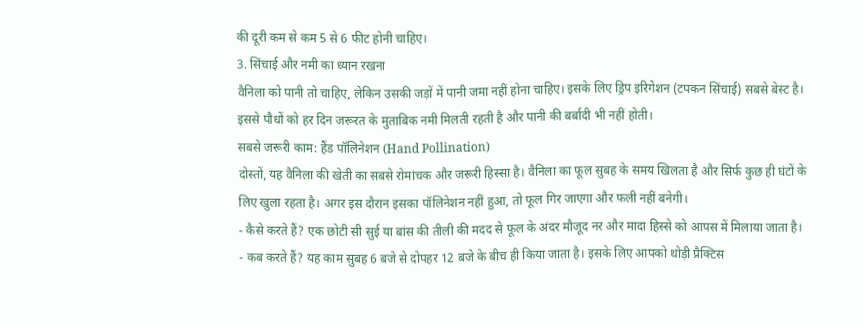की दूरी कम से कम 5 से 6 फीट होनी चाहिए।
3. सिंचाई और नमी का ध्यान रखना
वैनिला को पानी तो चाहिए, लेकिन उसकी जड़ों में पानी जमा नहीं होना चाहिए। इसके लिए ड्रिप इरिगेशन (टपकन सिंचाई) सबसे बेस्ट है। इससे पौधों को हर दिन जरूरत के मुताबिक नमी मिलती रहती है और पानी की बर्बादी भी नहीं होती।
सबसे जरूरी काम: हैंड पॉलिनेशन (Hand Pollination)
दोस्तों, यह वैनिला की खेती का सबसे रोमांचक और जरूरी हिस्सा है। वैनिला का फूल सुबह के समय खिलता है और सिर्फ कुछ ही घंटों के लिए खुला रहता है। अगर इस दौरान इसका पॉलिनेशन नहीं हुआ, तो फूल गिर जाएगा और फली नहीं बनेगी।
- कैसे करते हैं? एक छोटी सी सुई या बांस की तीली की मदद से फूल के अंदर मौजूद नर और मादा हिस्से को आपस में मिलाया जाता है।
- कब करते हैं? यह काम सुबह 6 बजे से दोपहर 12 बजे के बीच ही किया जाता है। इसके लिए आपको थोड़ी प्रैक्टिस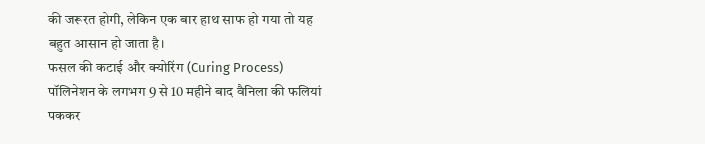की जरूरत होगी, लेकिन एक बार हाथ साफ हो गया तो यह बहुत आसान हो जाता है।
फसल की कटाई और क्योरिंग (Curing Process)
पॉलिनेशन के लगभग 9 से 10 महीने बाद वैनिला की फलियां पककर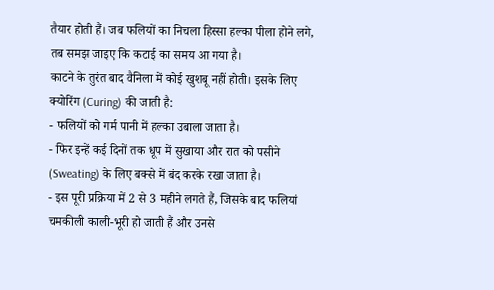तैयार होती हैं। जब फलियों का निचला हिस्सा हल्का पीला होने लगे, तब समझ जाइए कि कटाई का समय आ गया है।
काटने के तुरंत बाद वैनिला में कोई खुशबू नहीं होती। इसके लिए क्योरिंग (Curing) की जाती है:
- फलियों को गर्म पानी में हल्का उबाला जाता है।
- फिर इन्हें कई दिनों तक धूप में सुखाया और रात को पसीने (Sweating) के लिए बक्से में बंद करके रखा जाता है।
- इस पूरी प्रक्रिया में 2 से 3 महीने लगते हैं, जिसके बाद फलियां चमकीली काली-भूरी हो जाती हैं और उनसे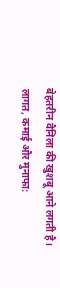बेहतरीन वैनिला की खुशबू आने लगती है।
लागत, कमाई और मुनाफा: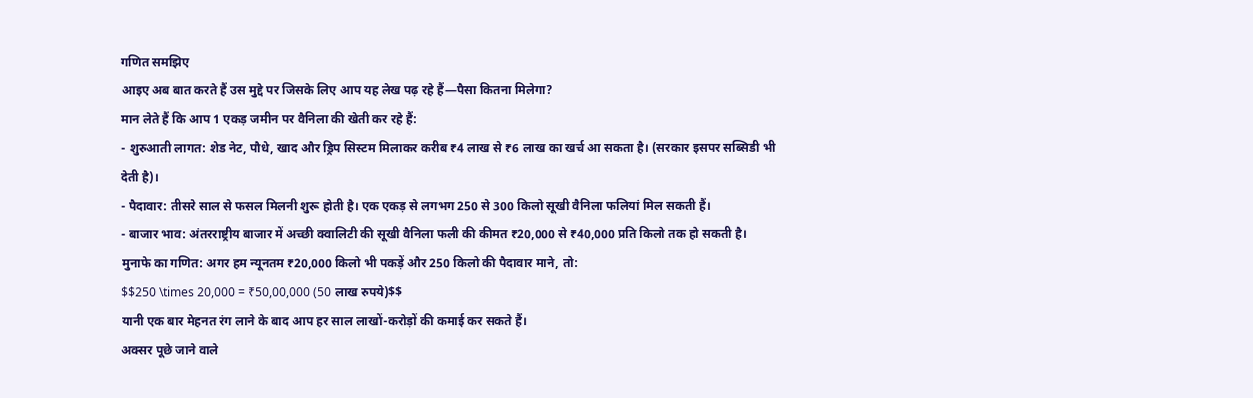गणित समझिए
आइए अब बात करते हैं उस मुद्दे पर जिसके लिए आप यह लेख पढ़ रहे हैं—पैसा कितना मिलेगा?
मान लेते हैं कि आप 1 एकड़ जमीन पर वैनिला की खेती कर रहे हैं:
- शुरुआती लागत: शेड नेट, पौधे, खाद और ड्रिप सिस्टम मिलाकर करीब ₹4 लाख से ₹6 लाख का खर्च आ सकता है। (सरकार इसपर सब्सिडी भी देती है)।
- पैदावार: तीसरे साल से फसल मिलनी शुरू होती है। एक एकड़ से लगभग 250 से 300 किलो सूखी वैनिला फलियां मिल सकती हैं।
- बाजार भाव: अंतरराष्ट्रीय बाजार में अच्छी क्वालिटी की सूखी वैनिला फली की कीमत ₹20,000 से ₹40,000 प्रति किलो तक हो सकती है।
मुनाफे का गणित: अगर हम न्यूनतम ₹20,000 किलो भी पकड़ें और 250 किलो की पैदावार माने, तो:
$$250 \times 20,000 = ₹50,00,000 (50 लाख रुपये)$$
यानी एक बार मेहनत रंग लाने के बाद आप हर साल लाखों-करोड़ों की कमाई कर सकते हैं।
अक्सर पूछे जाने वाले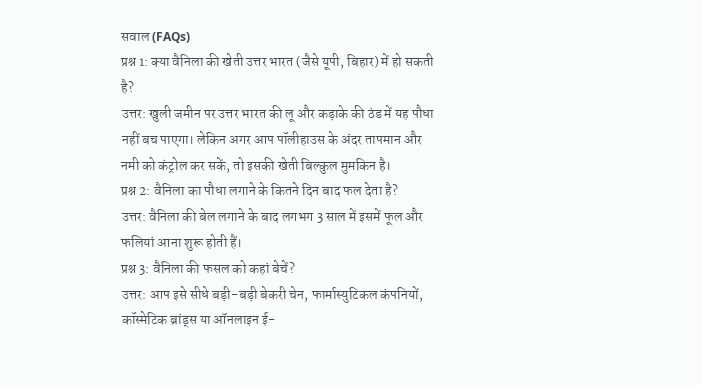सवाल (FAQs)
प्रश्न 1: क्या वैनिला की खेती उत्तर भारत (जैसे यूपी, बिहार) में हो सकती है?
उत्तर: खुली जमीन पर उत्तर भारत की लू और कड़ाके की ठंड में यह पौधा नहीं बच पाएगा। लेकिन अगर आप पॉलीहाउस के अंदर तापमान और नमी को कंट्रोल कर सकें, तो इसकी खेती बिल्कुल मुमकिन है।
प्रश्न 2: वैनिला का पौधा लगाने के कितने दिन बाद फल देता है?
उत्तर: वैनिला की बेल लगाने के बाद लगभग 3 साल में इसमें फूल और फलियां आना शुरू होती हैं।
प्रश्न 3: वैनिला की फसल को कहां बेचें?
उत्तर: आप इसे सीधे बड़ी-बड़ी बेकरी चेन, फार्मास्युटिकल कंपनियों, कॉस्मेटिक ब्रांड्स या ऑनलाइन ई-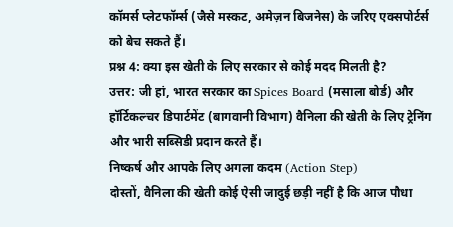कॉमर्स प्लेटफॉर्म्स (जैसे मस्कट, अमेज़न बिजनेस) के जरिए एक्सपोर्टर्स को बेच सकते हैं।
प्रश्न 4: क्या इस खेती के लिए सरकार से कोई मदद मिलती है?
उत्तर: जी हां, भारत सरकार का Spices Board (मसाला बोर्ड) और हॉर्टिकल्चर डिपार्टमेंट (बागवानी विभाग) वैनिला की खेती के लिए ट्रेनिंग और भारी सब्सिडी प्रदान करते हैं।
निष्कर्ष और आपके लिए अगला कदम (Action Step)
दोस्तों, वैनिला की खेती कोई ऐसी जादुई छड़ी नहीं है कि आज पौधा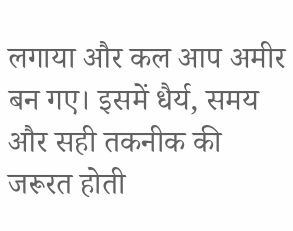लगाया और कल आप अमीर बन गए। इसमें धैर्य, समय और सही तकनीक की जरूरत होती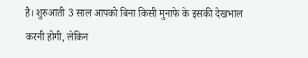है। शुरुआती 3 साल आपको बिना किसी मुनाफे के इसकी देखभाल करनी होगी, लेकिन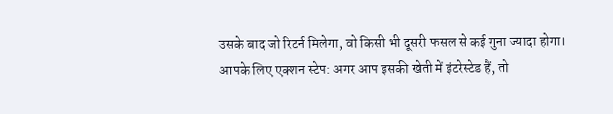उसके बाद जो रिटर्न मिलेगा, वो किसी भी दूसरी फसल से कई गुना ज्यादा होगा।
आपके लिए एक्शन स्टेप: अगर आप इसकी खेती में इंटरेस्टेड हैं, तो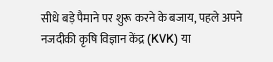सीधे बड़े पैमाने पर शुरू करने के बजाय, पहले अपने नजदीकी कृषि विज्ञान केंद्र (KVK) या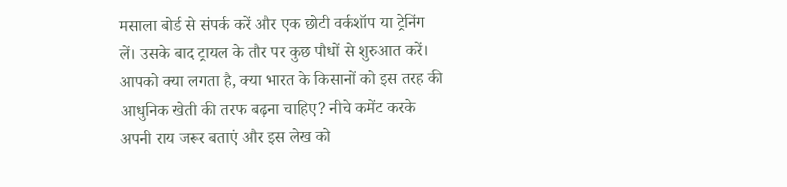मसाला बोर्ड से संपर्क करें और एक छोटी वर्कशॉप या ट्रेनिंग लें। उसके बाद ट्रायल के तौर पर कुछ पौधों से शुरुआत करें।
आपको क्या लगता है, क्या भारत के किसानों को इस तरह की आधुनिक खेती की तरफ बढ़ना चाहिए? नीचे कमेंट करके अपनी राय जरूर बताएं और इस लेख को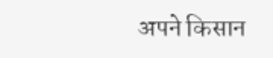अपने किसान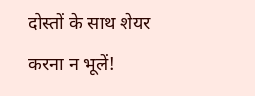दोस्तों के साथ शेयर करना न भूलें!